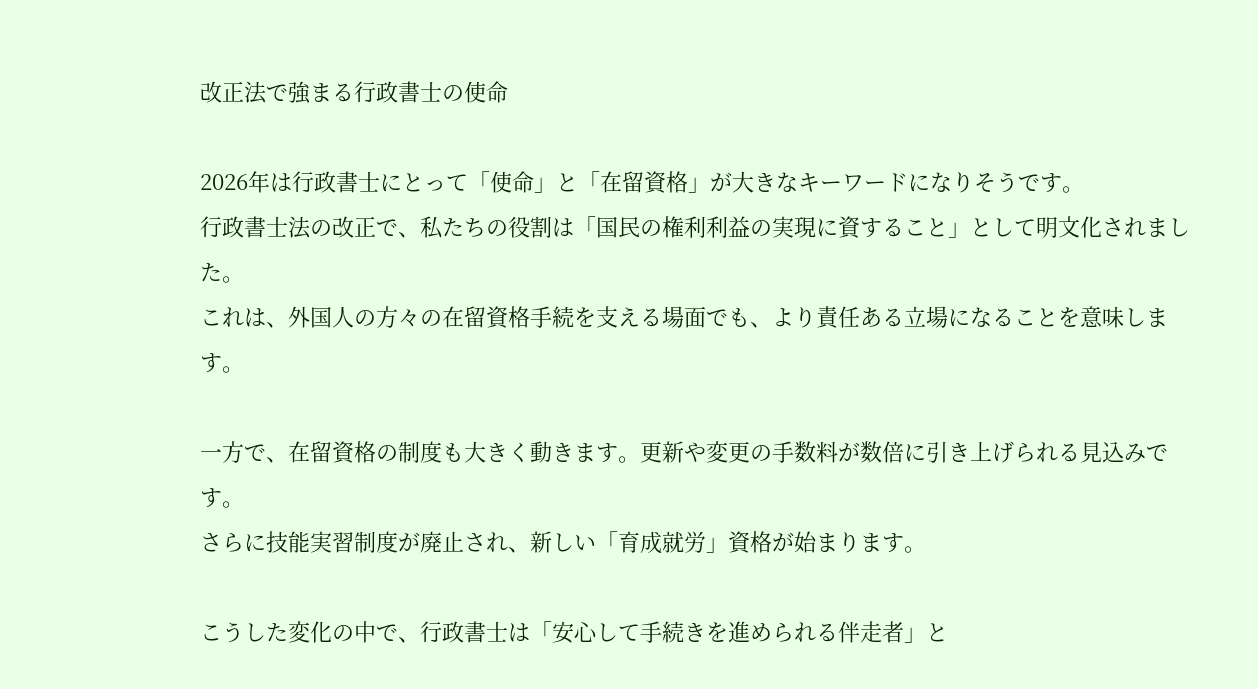改正法で強まる行政書士の使命

2026年は行政書士にとって「使命」と「在留資格」が大きなキーワードになりそうです。
行政書士法の改正で、私たちの役割は「国民の権利利益の実現に資すること」として明文化されました。
これは、外国人の方々の在留資格手続を支える場面でも、より責任ある立場になることを意味します。

一方で、在留資格の制度も大きく動きます。更新や変更の手数料が数倍に引き上げられる見込みです。
さらに技能実習制度が廃止され、新しい「育成就労」資格が始まります。

こうした変化の中で、行政書士は「安心して手続きを進められる伴走者」と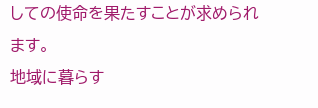しての使命を果たすことが求められます。
地域に暮らす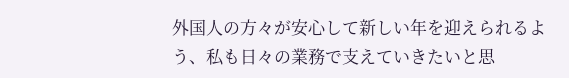外国人の方々が安心して新しい年を迎えられるよう、私も日々の業務で支えていきたいと思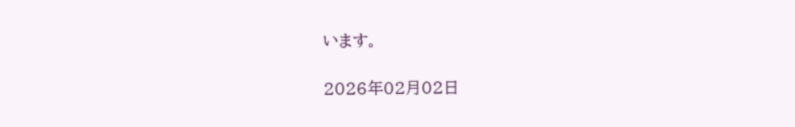います。

2026年02月02日